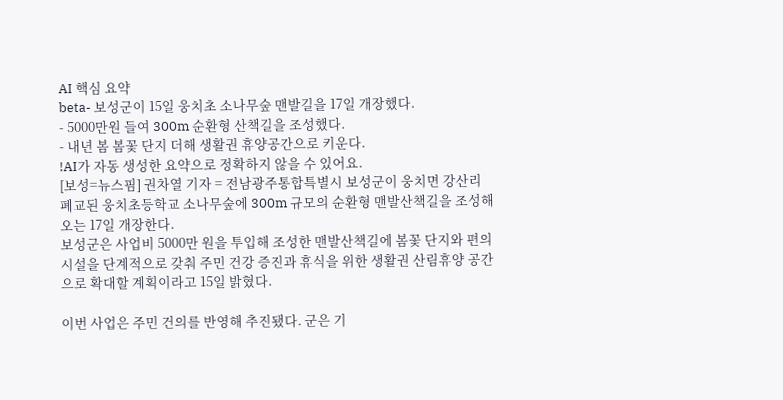AI 핵심 요약
beta- 보성군이 15일 웅치초 소나무숲 맨발길을 17일 개장했다.
- 5000만원 들여 300m 순환형 산책길을 조성했다.
- 내년 봄 봄꽃 단지 더해 생활권 휴양공간으로 키운다.
!AI가 자동 생성한 요약으로 정확하지 않을 수 있어요.
[보성=뉴스핌] 권차열 기자 = 전남광주통합특별시 보성군이 웅치면 강산리 폐교된 웅치초등학교 소나무숲에 300m 규모의 순환형 맨발산책길을 조성해 오는 17일 개장한다.
보성군은 사업비 5000만 원을 투입해 조성한 맨발산책길에 봄꽃 단지와 편의시설을 단계적으로 갖춰 주민 건강 증진과 휴식을 위한 생활권 산림휴양 공간으로 확대할 계획이라고 15일 밝혔다.

이번 사업은 주민 건의를 반영해 추진됐다. 군은 기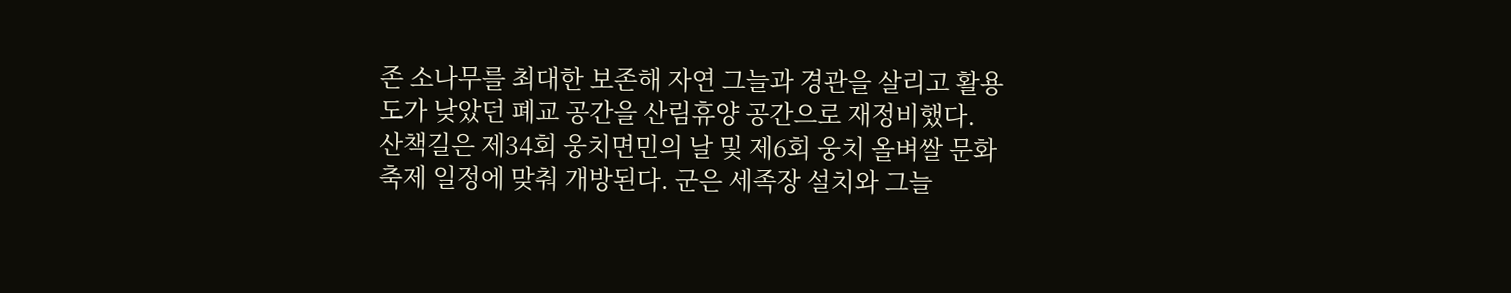존 소나무를 최대한 보존해 자연 그늘과 경관을 살리고 활용도가 낮았던 폐교 공간을 산림휴양 공간으로 재정비했다.
산책길은 제34회 웅치면민의 날 및 제6회 웅치 올벼쌀 문화축제 일정에 맞춰 개방된다. 군은 세족장 설치와 그늘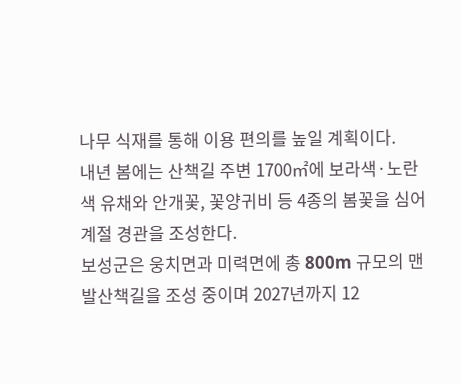나무 식재를 통해 이용 편의를 높일 계획이다.
내년 봄에는 산책길 주변 1700㎡에 보라색·노란색 유채와 안개꽃, 꽃양귀비 등 4종의 봄꽃을 심어 계절 경관을 조성한다.
보성군은 웅치면과 미력면에 총 800m 규모의 맨발산책길을 조성 중이며 2027년까지 12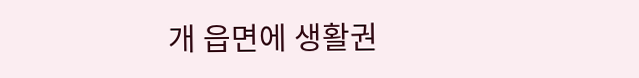개 읍면에 생활권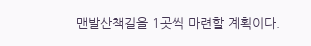맨발산책길을 1곳씩 마련할 계획이다.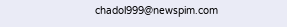chadol999@newspim.com